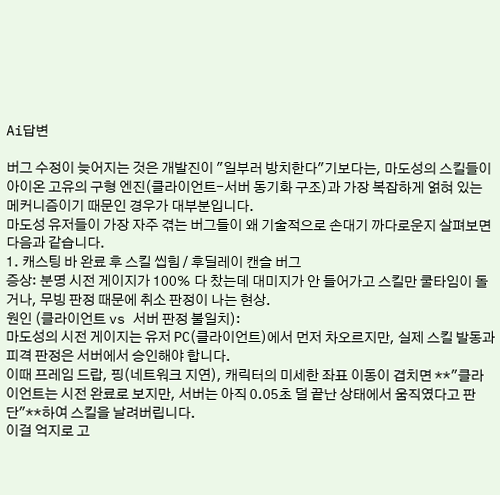Ai답변

버그 수정이 늦어지는 것은 개발진이 "일부러 방치한다"기보다는, 마도성의 스킬들이 아이온 고유의 구형 엔진(클라이언트-서버 동기화 구조)과 가장 복잡하게 얽혀 있는 메커니즘이기 때문인 경우가 대부분입니다.
마도성 유저들이 가장 자주 겪는 버그들이 왜 기술적으로 손대기 까다로운지 살펴보면 다음과 같습니다.
1. 캐스팅 바 완료 후 스킬 씹힘 / 후딜레이 캔슬 버그
증상: 분명 시전 게이지가 100% 다 찼는데 대미지가 안 들어가고 스킬만 쿨타임이 돌거나, 무빙 판정 때문에 취소 판정이 나는 현상.
원인 (클라이언트 vs 서버 판정 불일치):
마도성의 시전 게이지는 유저 PC(클라이언트)에서 먼저 차오르지만, 실제 스킬 발동과 피격 판정은 서버에서 승인해야 합니다.
이때 프레임 드랍, 핑(네트워크 지연), 캐릭터의 미세한 좌표 이동이 겹치면 **"클라이언트는 시전 완료로 보지만, 서버는 아직 0.05초 덜 끝난 상태에서 움직였다고 판단"**하여 스킬을 날려버립니다.
이걸 억지로 고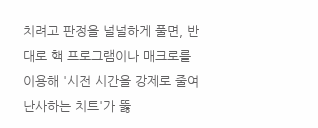치려고 판정을 널널하게 풀면, 반대로 핵 프로그램이나 매크로를 이용해 '시전 시간을 강제로 줄여 난사하는 치트'가 뚫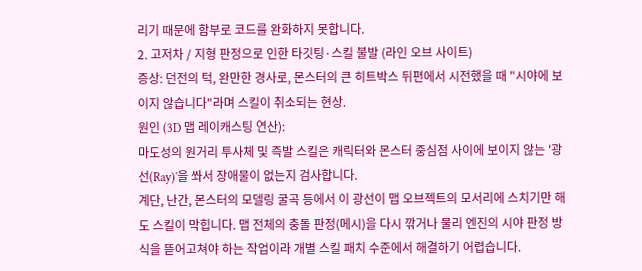리기 때문에 함부로 코드를 완화하지 못합니다.
2. 고저차 / 지형 판정으로 인한 타깃팅·스킬 불발 (라인 오브 사이트)
증상: 던전의 턱, 완만한 경사로, 몬스터의 큰 히트박스 뒤편에서 시전했을 때 "시야에 보이지 않습니다"라며 스킬이 취소되는 현상.
원인 (3D 맵 레이캐스팅 연산):
마도성의 원거리 투사체 및 즉발 스킬은 캐릭터와 몬스터 중심점 사이에 보이지 않는 '광선(Ray)'을 쏴서 장애물이 없는지 검사합니다.
계단, 난간, 몬스터의 모델링 굴곡 등에서 이 광선이 맵 오브젝트의 모서리에 스치기만 해도 스킬이 막힙니다. 맵 전체의 충돌 판정(메시)을 다시 깎거나 물리 엔진의 시야 판정 방식을 뜯어고쳐야 하는 작업이라 개별 스킬 패치 수준에서 해결하기 어렵습니다.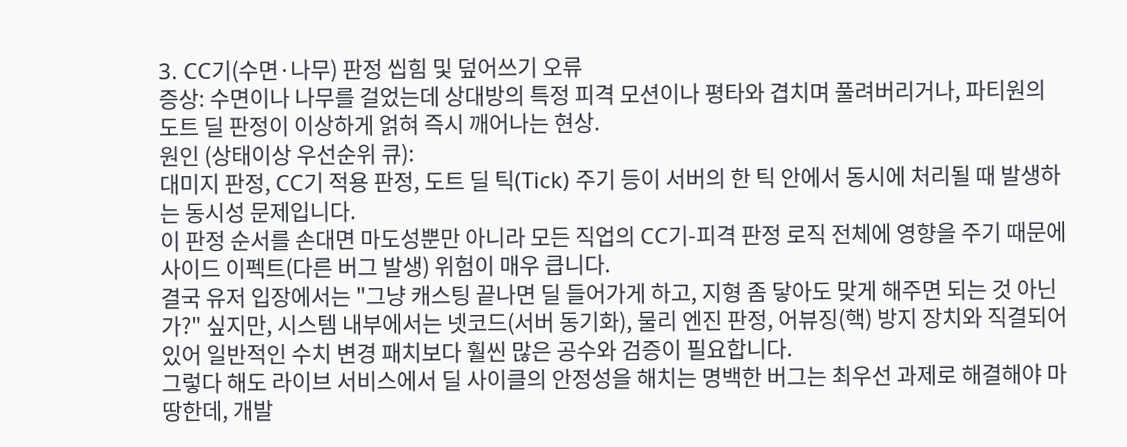3. CC기(수면·나무) 판정 씹힘 및 덮어쓰기 오류
증상: 수면이나 나무를 걸었는데 상대방의 특정 피격 모션이나 평타와 겹치며 풀려버리거나, 파티원의 도트 딜 판정이 이상하게 얽혀 즉시 깨어나는 현상.
원인 (상태이상 우선순위 큐):
대미지 판정, CC기 적용 판정, 도트 딜 틱(Tick) 주기 등이 서버의 한 틱 안에서 동시에 처리될 때 발생하는 동시성 문제입니다.
이 판정 순서를 손대면 마도성뿐만 아니라 모든 직업의 CC기-피격 판정 로직 전체에 영향을 주기 때문에 사이드 이펙트(다른 버그 발생) 위험이 매우 큽니다.
결국 유저 입장에서는 "그냥 캐스팅 끝나면 딜 들어가게 하고, 지형 좀 닿아도 맞게 해주면 되는 것 아닌가?" 싶지만, 시스템 내부에서는 넷코드(서버 동기화), 물리 엔진 판정, 어뷰징(핵) 방지 장치와 직결되어 있어 일반적인 수치 변경 패치보다 훨씬 많은 공수와 검증이 필요합니다.
그렇다 해도 라이브 서비스에서 딜 사이클의 안정성을 해치는 명백한 버그는 최우선 과제로 해결해야 마땅한데, 개발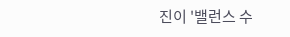진이 '밸런스 수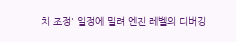치 조정' 일정에 밀려 엔진 레벨의 디버깅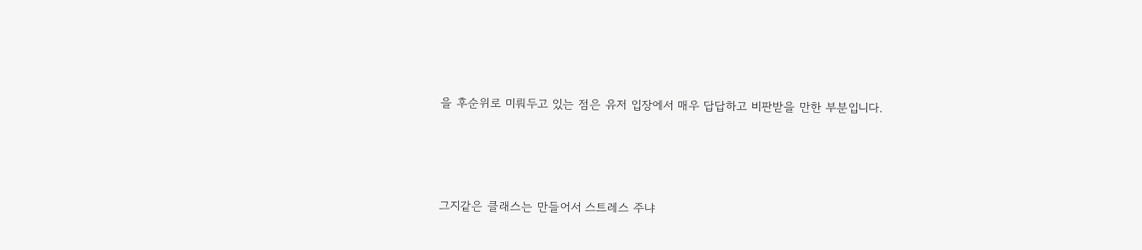을 후순위로 미뤄두고 있는 점은 유저 입장에서 매우 답답하고 비판받을 만한 부분입니다.



그지같은 클래스는 만들어서 스트레스 주냐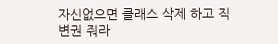자신없으면 클래스 삭제 하고 직변권 줘라